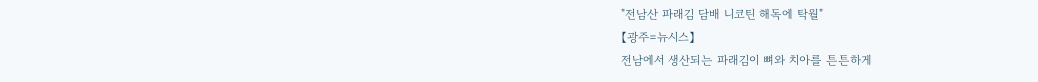"전남산 파래김 담배 니코틴 해독에 탁월"
【광주=뉴시스】
전남에서 생산되는 파래김이 뼈와 치아를 튼튼하게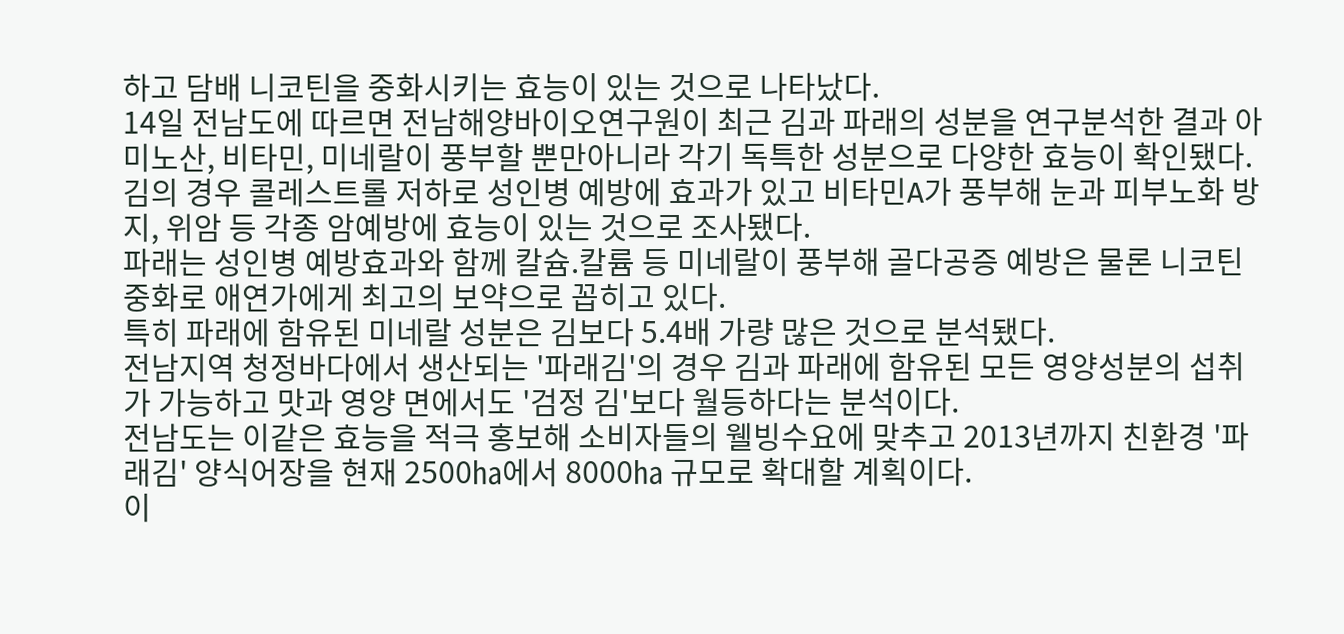하고 담배 니코틴을 중화시키는 효능이 있는 것으로 나타났다.
14일 전남도에 따르면 전남해양바이오연구원이 최근 김과 파래의 성분을 연구분석한 결과 아미노산, 비타민, 미네랄이 풍부할 뿐만아니라 각기 독특한 성분으로 다양한 효능이 확인됐다.
김의 경우 콜레스트롤 저하로 성인병 예방에 효과가 있고 비타민A가 풍부해 눈과 피부노화 방지, 위암 등 각종 암예방에 효능이 있는 것으로 조사됐다.
파래는 성인병 예방효과와 함께 칼슘.칼륨 등 미네랄이 풍부해 골다공증 예방은 물론 니코틴 중화로 애연가에게 최고의 보약으로 꼽히고 있다.
특히 파래에 함유된 미네랄 성분은 김보다 5.4배 가량 많은 것으로 분석됐다.
전남지역 청정바다에서 생산되는 '파래김'의 경우 김과 파래에 함유된 모든 영양성분의 섭취가 가능하고 맛과 영양 면에서도 '검정 김'보다 월등하다는 분석이다.
전남도는 이같은 효능을 적극 홍보해 소비자들의 웰빙수요에 맞추고 2013년까지 친환경 '파래김' 양식어장을 현재 2500㏊에서 8000㏊ 규모로 확대할 계획이다.
이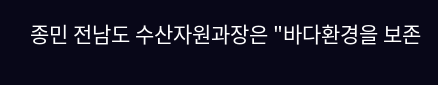종민 전남도 수산자원과장은 "바다환경을 보존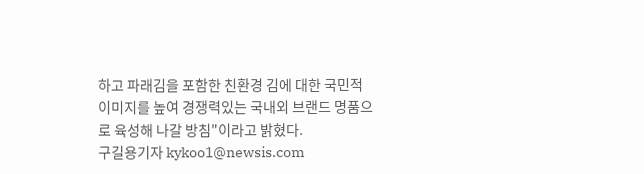하고 파래김을 포함한 친환경 김에 대한 국민적 이미지를 높여 경쟁력있는 국내외 브랜드 명품으로 육성해 나갈 방침"이라고 밝혔다.
구길용기자 kykoo1@newsis.com